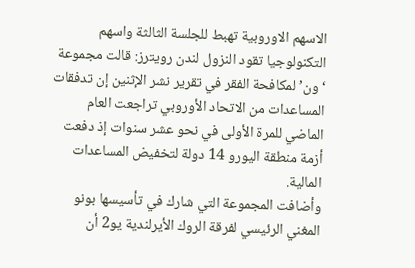الاسهم الاوروبية تهبط للجلسة الثالثة واسهم التكنولوجيا تقود النزول لندن رويترز: قالت مجموعة ‘ون’ لمكافحة الفقر في تقرير نشر الإثنين إن تدفقات المساعدات من الاتحاد الأوروبي تراجعت العام الماضي للمرة الأولى في نحو عشر سنوات إذ دفعت أزمة منطقة اليورو 14 دولة لتخفيض المساعدات المالية.
وأضافت المجموعة التي شارك في تأسيسها بونو المغني الرئيسي لفرقة الروك الأيرلندية يو2 أن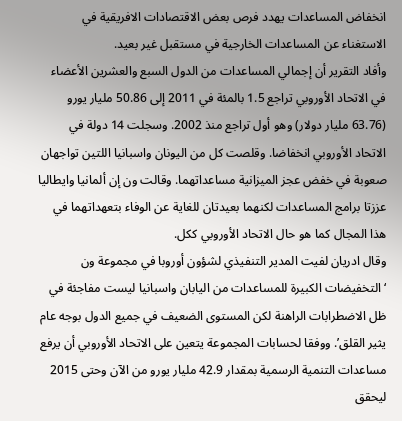انخفاض المساعدات يهدد فرص بعض الاقتصادات الافريقية في الاستغناء عن المساعدات الخارجية في مستقبل غير بعيد.
وأفاد التقرير أن إجمالي المساعدات من الدول السبع والعشرين الأعضاء في الاتحاد الأوروبي تراجع 1.5 بالمئة في 2011 إلى 50.86 مليار يورو (63.76 مليار دولار) وهو أول تراجع منذ 2002. وسجلت 14 دولة في الاتحاد الأوروبي انخفاضا. وقلصت كل من اليونان واسبانيا اللتين تواجهان صعوبة في خفض عجز الميزانية مساعداتهما. وقالت ون إن ألمانيا وايطاليا عززتا برامج المساعدات لكنهما بعيدتان للغاية عن الوفاء بتعهداتهما في هذا المجال كما هو حال الاتحاد الأوروبي ككل.
وقال ادريان لفيت المدير التنفيذي لشؤون أوروبا في مجموعة ون ‘التخفيضات الكبيرة للمساعدات من اليابان واسبانيا ليست مفاجئة في ظل الاضطرابات الراهنة لكن المستوى الضعيف في جميع الدول بوجه عام يثير القلق’. ووفقا لحسابات المجموعة يتعين على الاتحاد الأوروبي أن يرفع مساعدات التنمية الرسمية بمقدار 42.9 مليار يورو من الآن وحتى 2015 ليحقق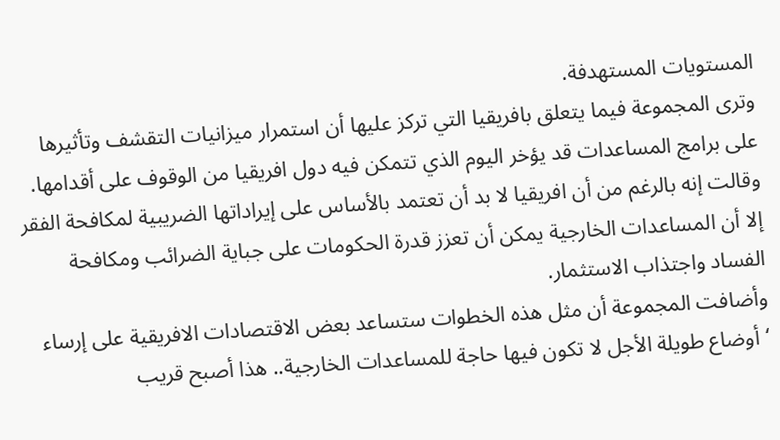المستويات المستهدفة.
وترى المجموعة فيما يتعلق بافريقيا التي تركز عليها أن استمرار ميزانيات التقشف وتأثيرها على برامج المساعدات قد يؤخر اليوم الذي تتمكن فيه دول افريقيا من الوقوف على أقدامها.
وقالت إنه بالرغم من أن افريقيا لا بد أن تعتمد بالأساس على إيراداتها الضريبية لمكافحة الفقر إلا أن المساعدات الخارجية يمكن أن تعزز قدرة الحكومات على جباية الضرائب ومكافحة الفساد واجتذاب الاستثمار.
وأضافت المجموعة أن مثل هذه الخطوات ستساعد بعض الاقتصادات الافريقية على إرساء ‘أوضاع طويلة الأجل لا تكون فيها حاجة للمساعدات الخارجية.. هذا أصبح قريب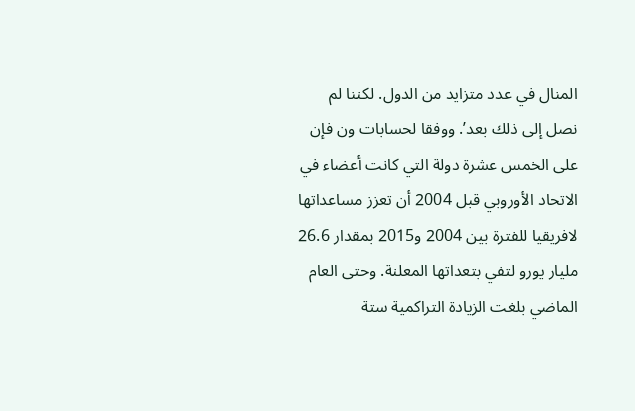المنال في عدد متزايد من الدول. لكننا لم نصل إلى ذلك بعد’. ووفقا لحسابات ون فإن على الخمس عشرة دولة التي كانت أعضاء في الاتحاد الأوروبي قبل 2004 أن تعزز مساعداتها لافريقيا للفترة بين 2004 و2015 بمقدار 26.6 مليار يورو لتفي بتعداتها المعلنة. وحتى العام الماضي بلغت الزيادة التراكمية ستة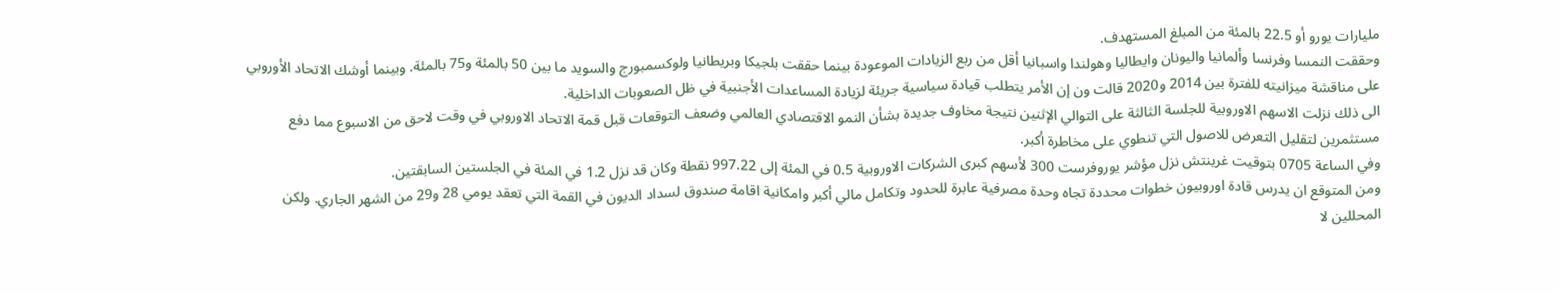مليارات يورو أو 22.5 بالمئة من المبلغ المستهدف.
وحققت النمسا وفرنسا وألمانيا واليونان وايطاليا وهولندا واسبانيا أقل من ربع الزيادات الموعودة بينما حققت بلجيكا وبريطانيا ولوكسمبورج والسويد ما بين 50 بالمئة و75 بالمئة. وبينما أوشك الاتحاد الأوروبي على مناقشة ميزانيته للفترة بين 2014 و2020 قالت ون إن الأمر يتطلب قيادة سياسية جريئة لزيادة المساعدات الأجنبية في ظل الصعوبات الداخلية.
الى ذلك نزلت الاسهم الاوروبية للجلسة الثالثة على التوالي الإثنين نتيجة مخاوف جديدة بشأن النمو الاقتصادي العالمي وضعف التوقعات قبل قمة الاتحاد الاوروبي في وقت لاحق من الاسبوع مما دفع مستثمرين لتقليل التعرض للاصول التي تنطوي على مخاطرة أكبر.
وفي الساعة 0705 بتوقيت غرينتش نزل مؤشر يوروفرست 300 لأسهم كبرى الشركات الاوروبية 0.5 في المئة إلى 997.22 نقطة وكان قد نزل 1.2 في المئة في الجلستين السابقتين.
ومن المتوقع ان يدرس قادة اوروبيون خطوات محددة تجاه وحدة مصرفية عابرة للحدود وتكامل مالي أكبر وامكانية اقامة صندوق لسداد الديون في القمة التي تعقد يومي 28 و29 من الشهر الجاري. ولكن المحللين لا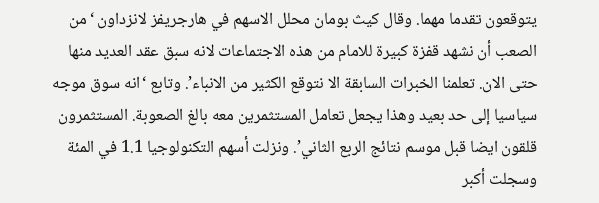يتوقعون تقدما مهما. وقال كيث بومان محلل الاسهم في هارجريفز لانزداون ‘من الصعب أن نشهد قفزة كبيرة للامام من هذه الاجتماعات لانه سبق عقد العديد منها حتى الان. تعلمنا الخبرات السابقة الا نتوقع الكثير من الانباء’. وتابع ‘انه سوق موجه سياسيا إلى حد بعيد وهذا يجعل تعامل المستثمرين معه بالغ الصعوبة. المستثمرون قلقون ايضا قبل موسم نتائج الربع الثاني’. ونزلت أسهم التكنولوجيا 1.1 في المئة وسجلت أكبر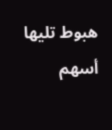هبوط تليها أسهم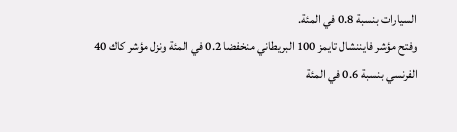السيارات بنسبة 0.8 في المئة.
وفتح مؤشر فايننشال تايمز 100 البريطاني منخفضا 0.2 في المئة ونزل مؤشر كاك 40 الفرنسي بنسبة 0.6 في المئة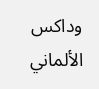وداكس الألماني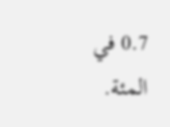0.7 في المئة.